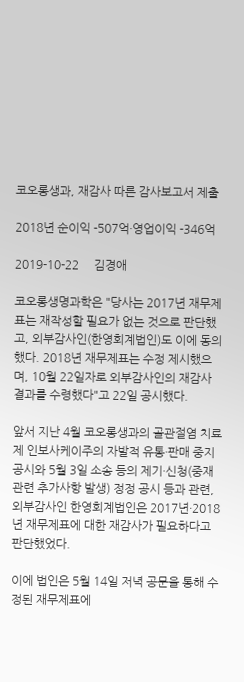코오롱생과, 재감사 따른 감사보고서 제출

2018년 순이익 -507억·영업이익 -346억

2019-10-22     김경애

코오롱생명과학은 "당사는 2017년 재무제표는 재작성할 필요가 없는 것으로 판단했고, 외부감사인(한영회계법인)도 이에 동의했다. 2018년 재무제표는 수정 제시했으며, 10월 22일자로 외부감사인의 재감사 결과를 수령했다"고 22일 공시했다.

앞서 지난 4월 코오롱생과의 골관절염 치료제 인보사케이주의 자발적 유통·판매 중지 공시와 5월 3일 소송 등의 제기·신청(중재 관련 추가사항 발생) 정정 공시 등과 관련, 외부감사인 한영회계법인은 2017년·2018년 재무제표에 대한 재감사가 필요하다고 판단했었다.

이에 법인은 5월 14일 저녁 공문을 통해 수정된 재무제표에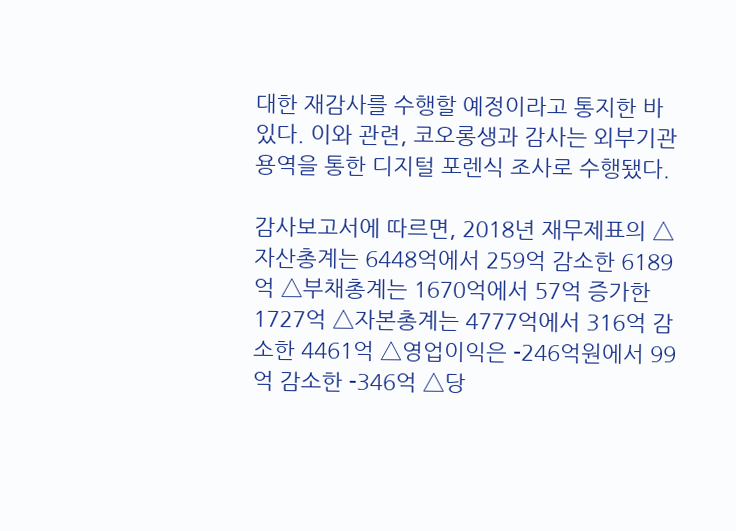대한 재감사를 수행할 예정이라고 통지한 바 있다. 이와 관련, 코오롱생과 감사는 외부기관 용역을 통한 디지털 포렌식 조사로 수행됐다.

감사보고서에 따르면, 2018년 재무제표의 △자산총계는 6448억에서 259억 감소한 6189억 △부채총계는 1670억에서 57억 증가한 1727억 △자본총계는 4777억에서 316억 감소한 4461억 △영업이익은 -246억원에서 99억 감소한 -346억 △당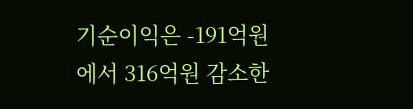기순이익은 -191억원에서 316억원 감소한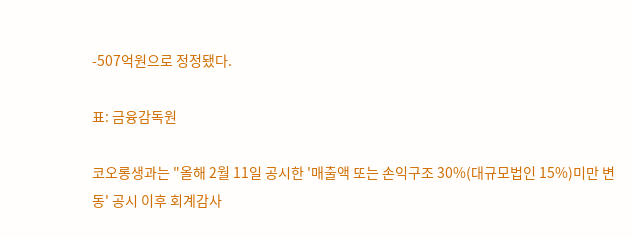-507억원으로 정정됐다.

표: 금융감독원

코오롱생과는 "올해 2월 11일 공시한 '매출액 또는 손익구조 30%(대규모법인 15%)미만 변동' 공시 이후 회계감사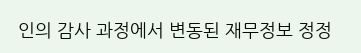인의 감사 과정에서 변동된 재무정보 정정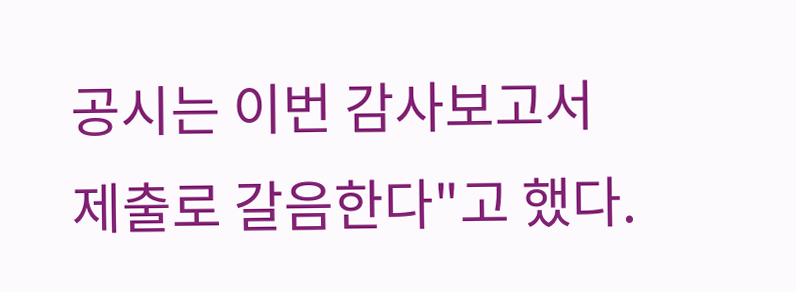공시는 이번 감사보고서 제출로 갈음한다"고 했다.